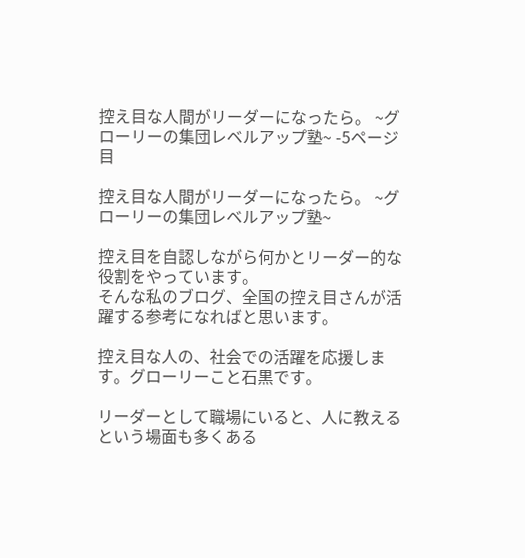控え目な人間がリーダーになったら。 ~グローリーの集団レベルアップ塾~ -5ページ目

控え目な人間がリーダーになったら。 ~グローリーの集団レベルアップ塾~

控え目を自認しながら何かとリーダー的な役割をやっています。
そんな私のブログ、全国の控え目さんが活躍する参考になればと思います。

控え目な人の、社会での活躍を応援します。グローリーこと石黒です。

リーダーとして職場にいると、人に教えるという場面も多くある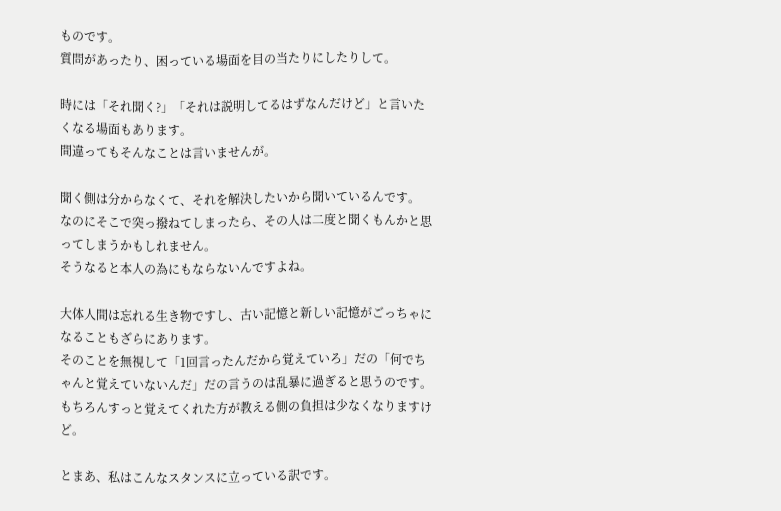ものです。
質問があったり、困っている場面を目の当たりにしたりして。

時には「それ聞く?」「それは説明してるはずなんだけど」と言いたくなる場面もあります。
間違ってもそんなことは言いませんが。

聞く側は分からなくて、それを解決したいから聞いているんです。
なのにそこで突っ撥ねてしまったら、その人は二度と聞くもんかと思ってしまうかもしれません。
そうなると本人の為にもならないんですよね。

大体人間は忘れる生き物ですし、古い記憶と新しい記憶がごっちゃになることもざらにあります。
そのことを無視して「1回言ったんだから覚えていろ」だの「何でちゃんと覚えていないんだ」だの言うのは乱暴に過ぎると思うのです。
もちろんすっと覚えてくれた方が教える側の負担は少なくなりますけど。

とまあ、私はこんなスタンスに立っている訳です。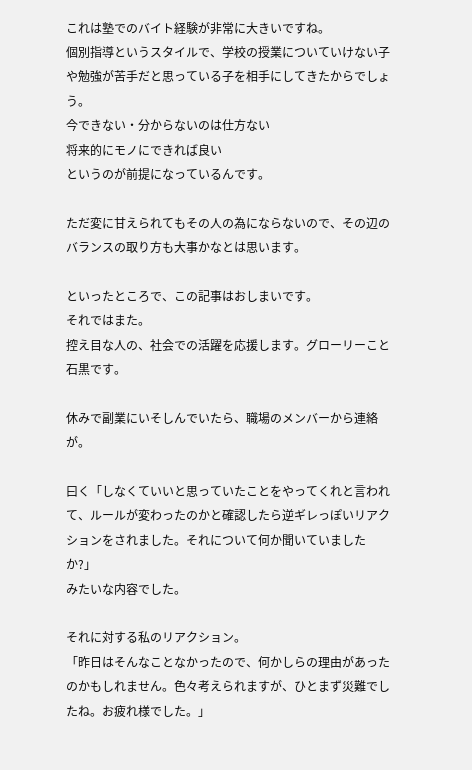これは塾でのバイト経験が非常に大きいですね。
個別指導というスタイルで、学校の授業についていけない子や勉強が苦手だと思っている子を相手にしてきたからでしょう。
今できない・分からないのは仕方ない
将来的にモノにできれば良い
というのが前提になっているんです。

ただ変に甘えられてもその人の為にならないので、その辺のバランスの取り方も大事かなとは思います。

といったところで、この記事はおしまいです。
それではまた。
控え目な人の、社会での活躍を応援します。グローリーこと石黒です。

休みで副業にいそしんでいたら、職場のメンバーから連絡が。

曰く「しなくていいと思っていたことをやってくれと言われて、ルールが変わったのかと確認したら逆ギレっぽいリアクションをされました。それについて何か聞いていましたか?」
みたいな内容でした。

それに対する私のリアクション。
「昨日はそんなことなかったので、何かしらの理由があったのかもしれません。色々考えられますが、ひとまず災難でしたね。お疲れ様でした。」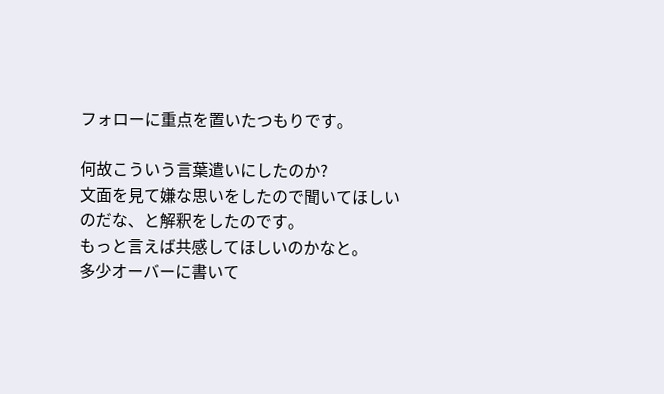フォローに重点を置いたつもりです。

何故こういう言葉遣いにしたのか?
文面を見て嫌な思いをしたので聞いてほしいのだな、と解釈をしたのです。
もっと言えば共感してほしいのかなと。
多少オーバーに書いて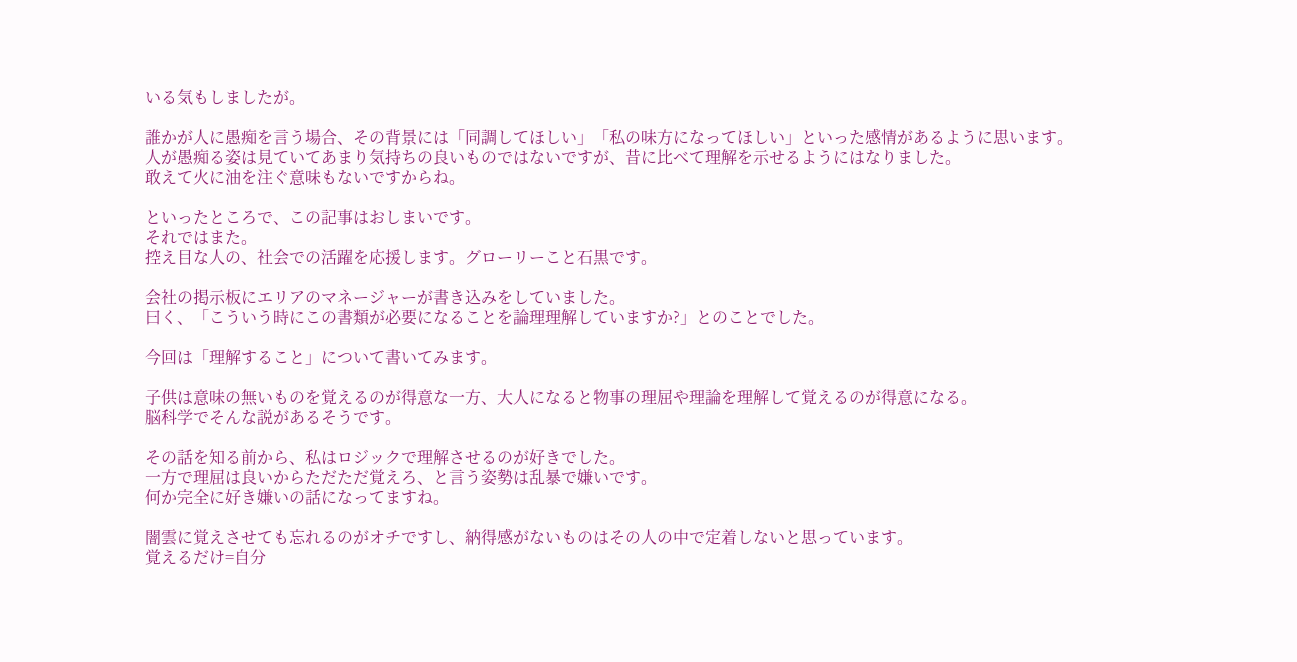いる気もしましたが。

誰かが人に愚痴を言う場合、その背景には「同調してほしい」「私の味方になってほしい」といった感情があるように思います。
人が愚痴る姿は見ていてあまり気持ちの良いものではないですが、昔に比べて理解を示せるようにはなりました。
敢えて火に油を注ぐ意味もないですからね。

といったところで、この記事はおしまいです。
それではまた。
控え目な人の、社会での活躍を応援します。グローリーこと石黒です。

会社の掲示板にエリアのマネージャーが書き込みをしていました。
曰く、「こういう時にこの書類が必要になることを論理理解していますか?」とのことでした。

今回は「理解すること」について書いてみます。

子供は意味の無いものを覚えるのが得意な一方、大人になると物事の理屈や理論を理解して覚えるのが得意になる。
脳科学でそんな説があるそうです。

その話を知る前から、私はロジックで理解させるのが好きでした。
一方で理屈は良いからただただ覚えろ、と言う姿勢は乱暴で嫌いです。
何か完全に好き嫌いの話になってますね。

闇雲に覚えさせても忘れるのがオチですし、納得感がないものはその人の中で定着しないと思っています。
覚えるだけ=自分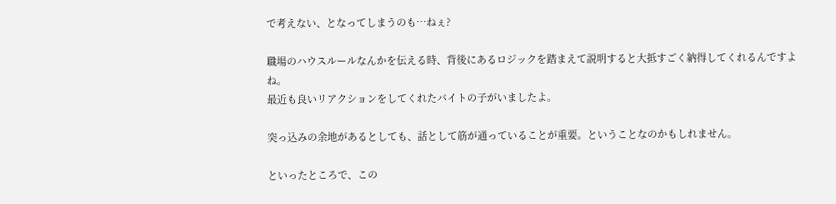で考えない、となってしまうのも…ねぇ?

職場のハウスルールなんかを伝える時、背後にあるロジックを踏まえて説明すると大抵すごく納得してくれるんですよね。
最近も良いリアクションをしてくれたバイトの子がいましたよ。

突っ込みの余地があるとしても、話として筋が通っていることが重要。ということなのかもしれません。

といったところで、この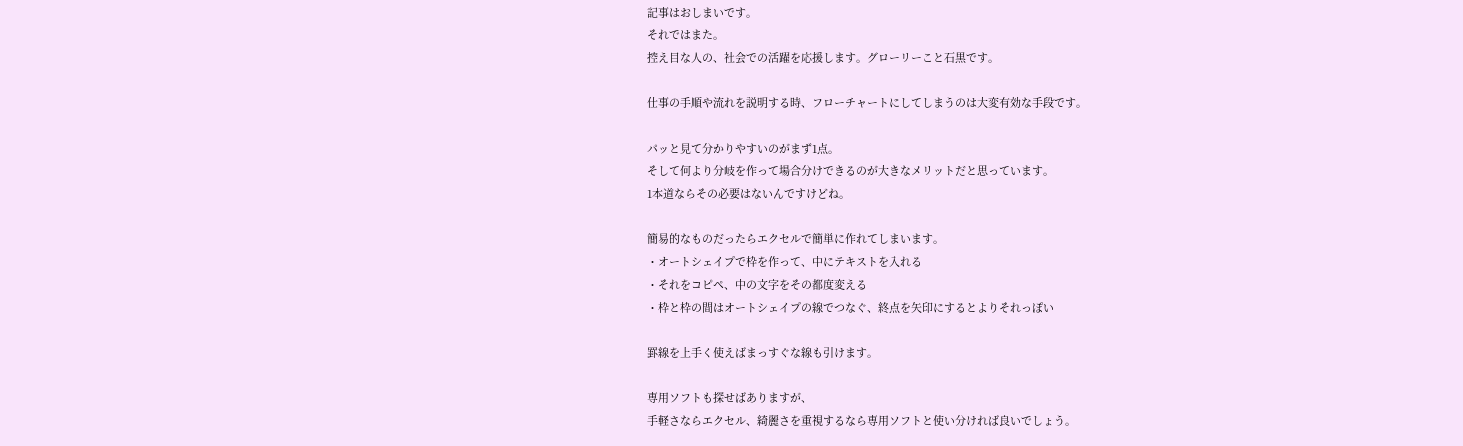記事はおしまいです。
それではまた。
控え目な人の、社会での活躍を応援します。グローリーこと石黒です。

仕事の手順や流れを説明する時、フローチャートにしてしまうのは大変有効な手段です。

パッと見て分かりやすいのがまず1点。
そして何より分岐を作って場合分けできるのが大きなメリットだと思っています。
1本道ならその必要はないんですけどね。

簡易的なものだったらエクセルで簡単に作れてしまいます。
・オートシェイプで枠を作って、中にテキストを入れる
・それをコピペ、中の文字をその都度変える
・枠と枠の間はオートシェイプの線でつなぐ、終点を矢印にするとよりそれっぽい

罫線を上手く使えばまっすぐな線も引けます。

専用ソフトも探せばありますが、
手軽さならエクセル、綺麗さを重視するなら専用ソフトと使い分ければ良いでしょう。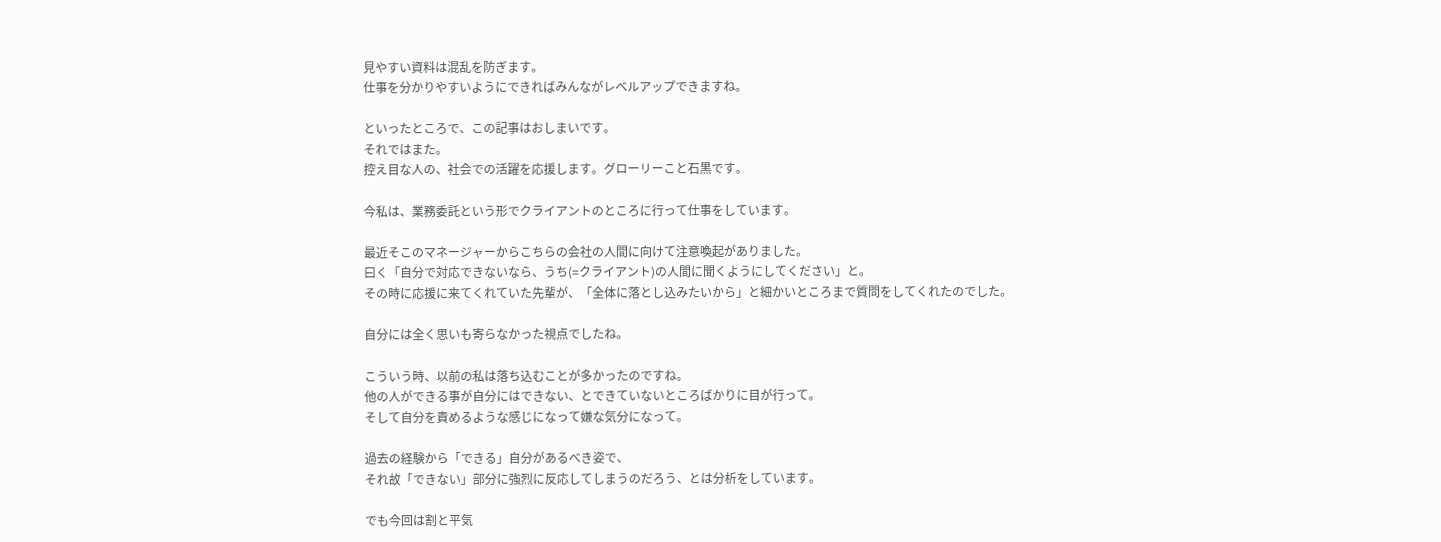見やすい資料は混乱を防ぎます。
仕事を分かりやすいようにできればみんながレベルアップできますね。

といったところで、この記事はおしまいです。
それではまた。
控え目な人の、社会での活躍を応援します。グローリーこと石黒です。

今私は、業務委託という形でクライアントのところに行って仕事をしています。

最近そこのマネージャーからこちらの会社の人間に向けて注意喚起がありました。
曰く「自分で対応できないなら、うち(=クライアント)の人間に聞くようにしてください」と。
その時に応援に来てくれていた先輩が、「全体に落とし込みたいから」と細かいところまで質問をしてくれたのでした。

自分には全く思いも寄らなかった視点でしたね。

こういう時、以前の私は落ち込むことが多かったのですね。
他の人ができる事が自分にはできない、とできていないところばかりに目が行って。
そして自分を責めるような感じになって嫌な気分になって。

過去の経験から「できる」自分があるべき姿で、
それ故「できない」部分に強烈に反応してしまうのだろう、とは分析をしています。

でも今回は割と平気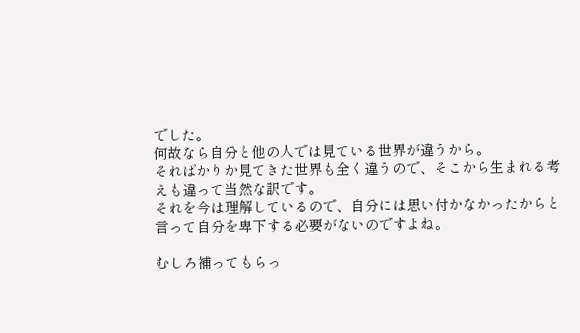でした。
何故なら自分と他の人では見ている世界が違うから。
そればかりか見てきた世界も全く違うので、そこから生まれる考えも違って当然な訳です。
それを今は理解しているので、自分には思い付かなかったからと言って自分を卑下する必要がないのですよね。

むしろ補ってもらっ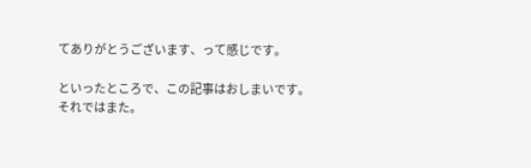てありがとうございます、って感じです。

といったところで、この記事はおしまいです。
それではまた。